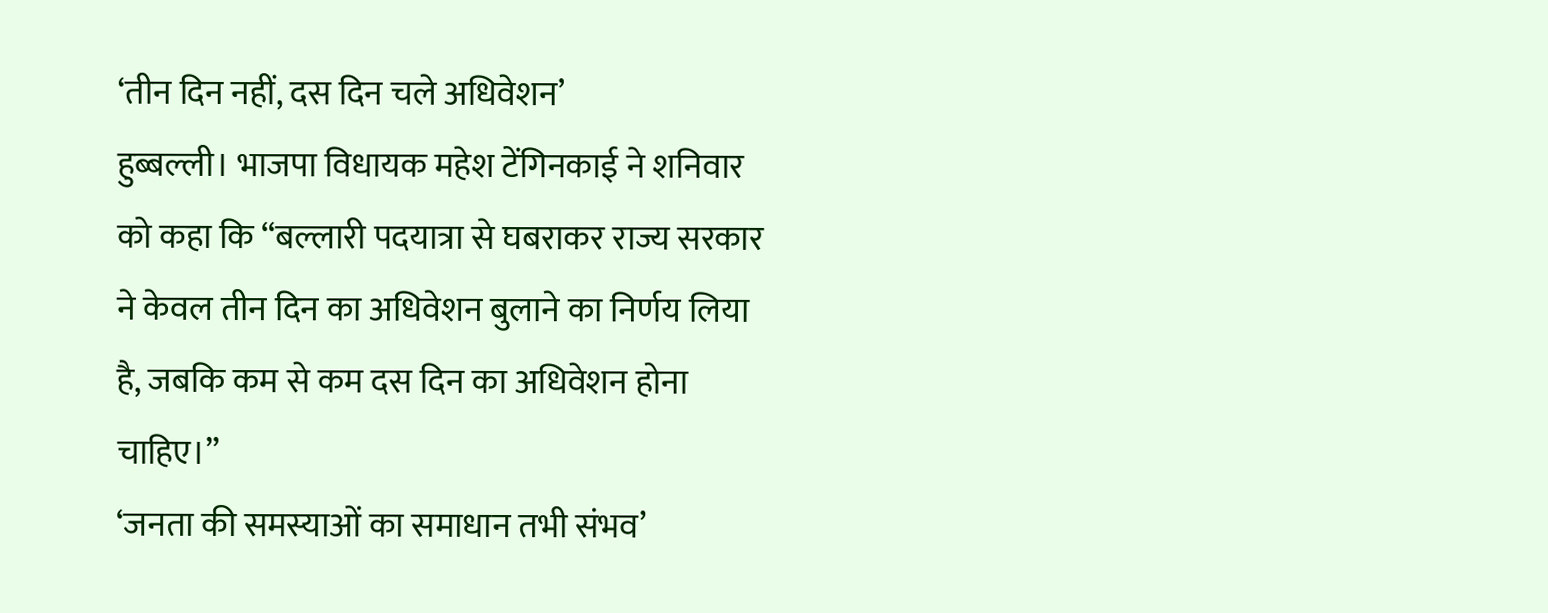‘तीन दिन नहीं, दस दिन चले अधिवेशन’
हुब्बल्ली। भाजपा विधायक महेश टेंगिनकाई ने शनिवार को कहा कि “बल्लारी पदयात्रा से घबराकर राज्य सरकार ने केवल तीन दिन का अधिवेशन बुलाने का निर्णय लिया है, जबकि कम से कम दस दिन का अधिवेशन होना चाहिए।”
‘जनता की समस्याओं का समाधान तभी संभव’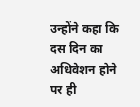उन्होंने कहा कि दस दिन का अधिवेशन होने पर ही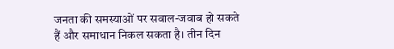जनता की समस्याओं पर सवाल-जवाब हो सकते हैं और समाधान निकल सकता है। तीन दिन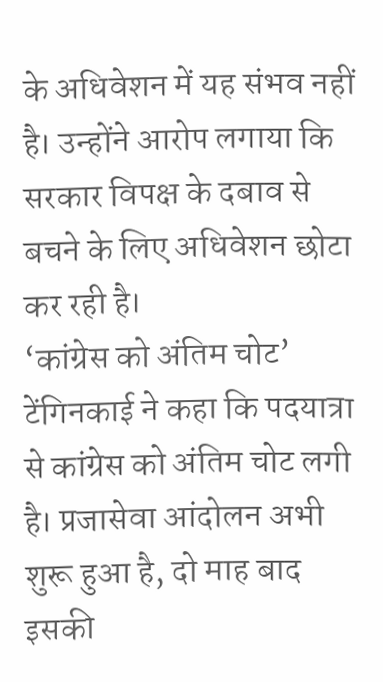के अधिवेशन में यह संभव नहीं है। उन्होंने आरोप लगाया कि सरकार विपक्ष के दबाव से बचने के लिए अधिवेशन छोटा कर रही है।
‘कांग्रेस को अंतिम चोट’
टेंगिनकाई ने कहा कि पदयात्रा से कांग्रेस को अंतिम चोट लगी है। प्रजासेवा आंदोलन अभी शुरू हुआ है, दो माह बाद इसकी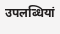उपलब्धियां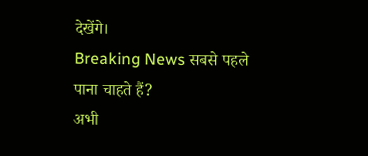देखेंगे।
Breaking News सबसे पहले पाना चाहते हैं?
अभी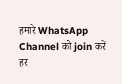हमारे WhatsApp Channel को join करें
हर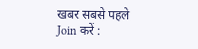खबर सबसे पहले
Join करें :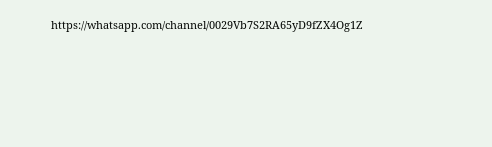https://whatsapp.com/channel/0029Vb7S2RA65yD9fZX4Og1Z